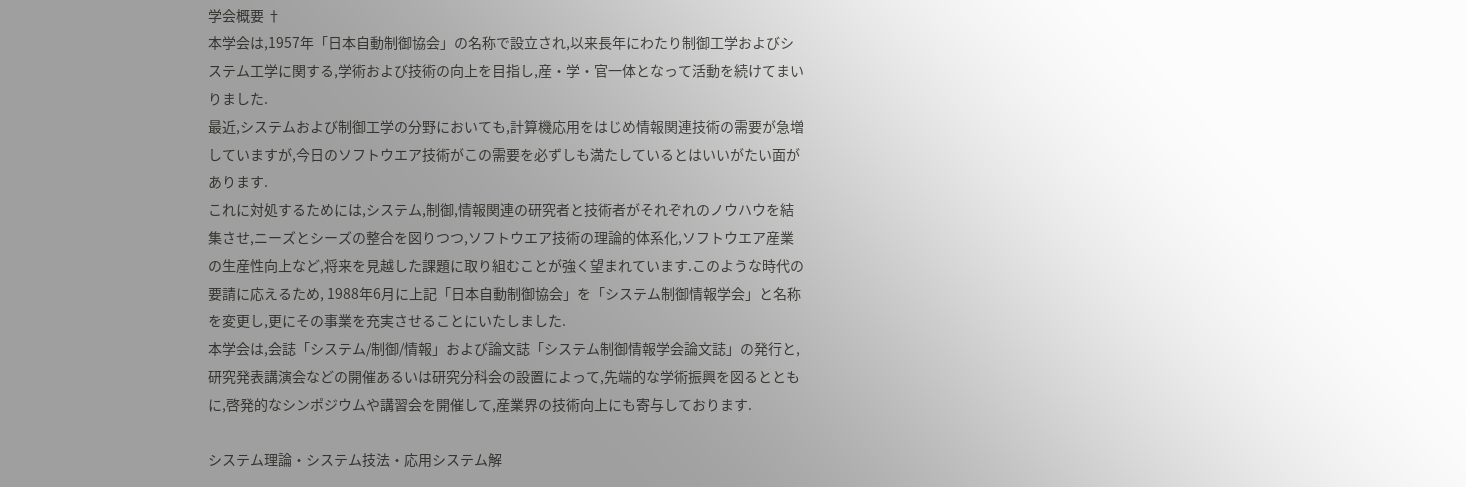学会概要 †
本学会は,1957年「日本自動制御協会」の名称で設立され,以来長年にわたり制御工学およびシステム工学に関する,学術および技術の向上を目指し,産・学・官一体となって活動を続けてまいりました.
最近,システムおよび制御工学の分野においても,計算機応用をはじめ情報関連技術の需要が急増していますが,今日のソフトウエア技術がこの需要を必ずしも満たしているとはいいがたい面があります.
これに対処するためには,システム,制御,情報関連の研究者と技術者がそれぞれのノウハウを結集させ,ニーズとシーズの整合を図りつつ,ソフトウエア技術の理論的体系化,ソフトウエア産業の生産性向上など,将来を見越した課題に取り組むことが強く望まれています.このような時代の要請に応えるため, 1988年6月に上記「日本自動制御協会」を「システム制御情報学会」と名称を変更し,更にその事業を充実させることにいたしました.
本学会は,会誌「システム/制御/情報」および論文誌「システム制御情報学会論文誌」の発行と,研究発表講演会などの開催あるいは研究分科会の設置によって,先端的な学術振興を図るとともに,啓発的なシンポジウムや講習会を開催して,産業界の技術向上にも寄与しております.

システム理論・システム技法・応用システム解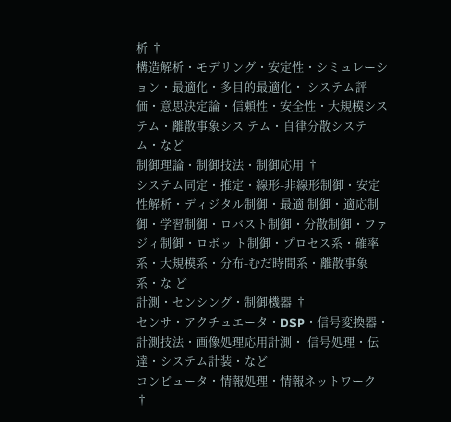析 †
構造解析・モデリング・安定性・シミュレーション・最適化・多目的最適化・ システム評価・意思決定論・信頼性・安全性・大規模システム・離散事象シス テム・自律分散システム・など
制御理論・制御技法・制御応用 †
システム同定・推定・線形-非線形制御・安定性解析・ディジタル制御・最適 制御・適応制御・学習制御・ロバスト制御・分散制御・ファジィ制御・ロボッ ト制御・プロセス系・確率系・大規模系・分布-むだ時間系・離散事象系・な ど
計測・センシング・制御機器 †
センサ・アクチュエータ・DSP・信号変換器・計測技法・画像処理応用計測・ 信号処理・伝達・システム計装・など
コンピュータ・情報処理・情報ネットワーク †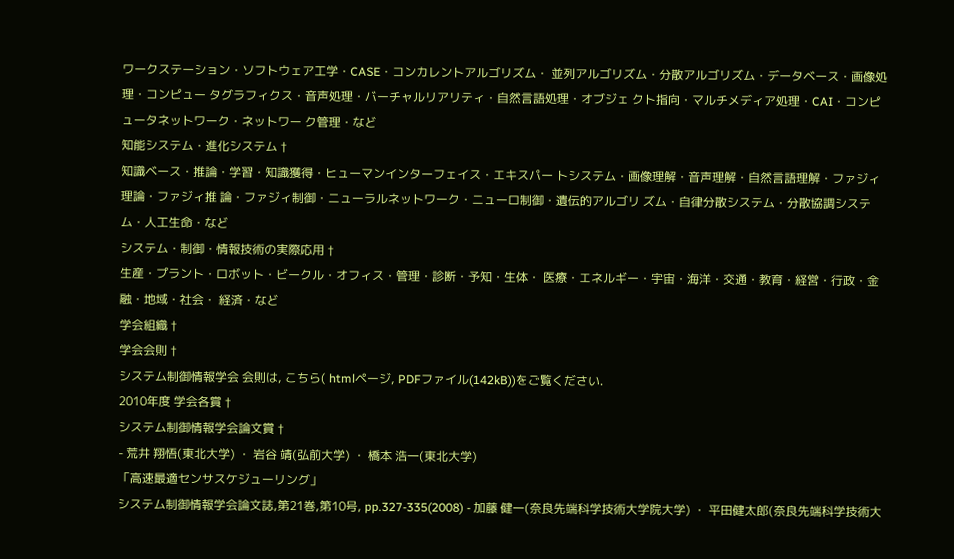ワークステーション・ソフトウェア工学・CASE・コンカレントアルゴリズム・ 並列アルゴリズム・分散アルゴリズム・データベース・画像処理・コンピュー タグラフィクス・音声処理・バーチャルリアリティ・自然言語処理・オブジェ クト指向・マルチメディア処理・CAI・コンピュータネットワーク・ネットワー ク管理・など
知能システム・進化システム †
知識ベース・推論・学習・知識獲得・ヒューマンインターフェイス・エキスパー トシステム・画像理解・音声理解・自然言語理解・ファジィ理論・ファジィ推 論・ファジィ制御・ニューラルネットワーク・ニューロ制御・遺伝的アルゴリ ズム・自律分散システム・分散協調システム・人工生命・など
システム・制御・情報技術の実際応用 †
生産・プラント・ロボット・ビークル・オフィス・管理・診断・予知・生体・ 医療・エネルギー・宇宙・海洋・交通・教育・経営・行政・金融・地域・社会・ 経済・など
学会組織 †
学会会則 †
システム制御情報学会 会則は, こちら( htmlページ, PDFファイル(142kB))をご覧ください.
2010年度 学会各賞 †
システム制御情報学会論文賞 †
- 荒井 翔悟(東北大学) ・ 岩谷 靖(弘前大学) ・ 橋本 浩一(東北大学)
「高速最適センサスケジューリング」
システム制御情報学会論文誌,第21巻,第10号, pp.327-335(2008) - 加藤 健一(奈良先端科学技術大学院大学) ・ 平田健太郎(奈良先端科学技術大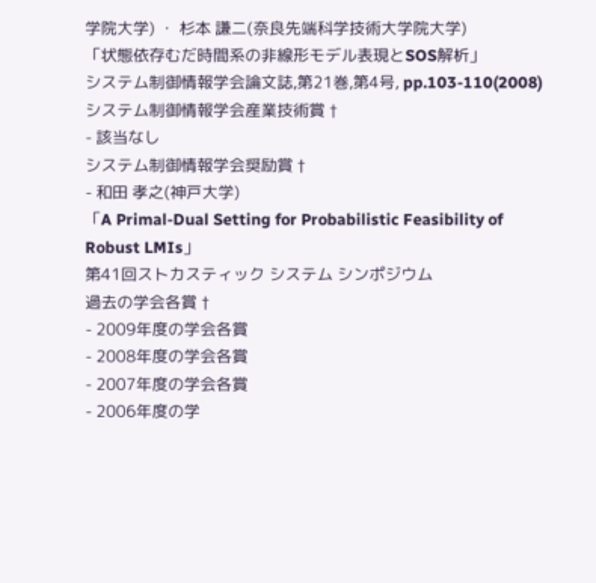学院大学) ・ 杉本 謙二(奈良先端科学技術大学院大学)
「状態依存むだ時間系の非線形モデル表現とSOS解析」
システム制御情報学会論文誌,第21巻,第4号, pp.103-110(2008)
システム制御情報学会産業技術賞 †
- 該当なし
システム制御情報学会奨励賞 †
- 和田 孝之(神戸大学)
「A Primal-Dual Setting for Probabilistic Feasibility of Robust LMIs」
第41回ストカスティック システム シンポジウム
過去の学会各賞 †
- 2009年度の学会各賞
- 2008年度の学会各賞
- 2007年度の学会各賞
- 2006年度の学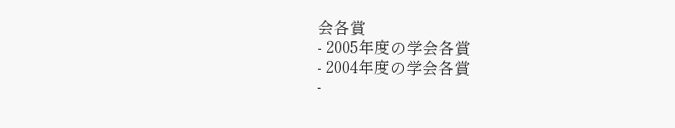会各賞
- 2005年度の学会各賞
- 2004年度の学会各賞
-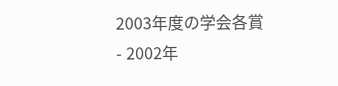2003年度の学会各賞
- 2002年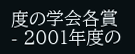度の学会各賞
- 2001年度の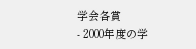学会各賞
- 2000年度の学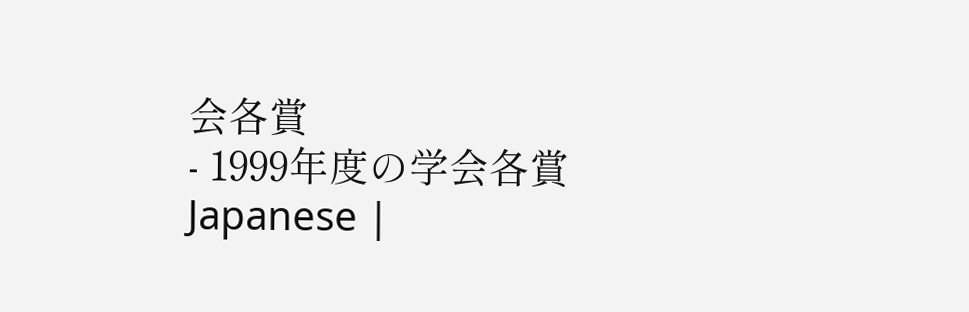会各賞
- 1999年度の学会各賞
Japanese |